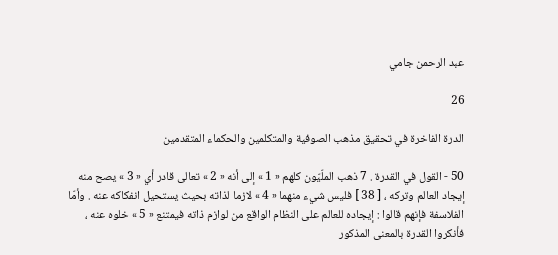عبد الرحمن جامي

26

الدرة الفاخرة في تحقيق مذهب الصوفية والمتكلمين والحكماء المتقدمين

50 - القول في القدرة . 7 ذهب الملّيّون كلهم « 1 » إلى أنه « 2 » تعالى قادر أي « 3 » يصح منه إيجاد العالم وتركه ، [ 38 ] فليس شيء منهما « 4 » لازما لذاته بحيث يستحيل انفكاكه عنه . وأمّا الفلاسفة فإنهم قالوا : إيجاده للعالم على النظام الواقع من لوازم ذاته فيمتنع « 5 » خلوه عنه ، فأنكروا القدرة بالمعنى المذكور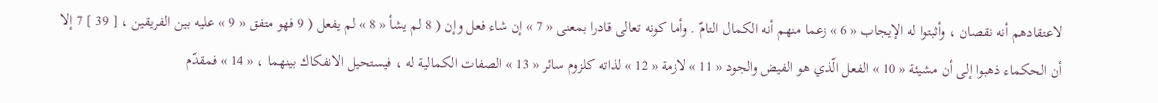لاعتقادهم أنه نقصان ، وأثبتوا له الإيجاب « 6 » زعما منهم أنه الكمال التامّ . وأما كونه تعالى قادرا بمعنى « 7 » إن شاء فعل وإن ( 8 لم يشأ « 8 » لم يفعل ( 9 فهو متفق « 9 » عليه بين الفريقين ، [ 39 ] 7 إلا أن الحكماء ذهبوا إلى أن مشيئة « 10 » الفعل الّذي هو الفيض والجود « 11 » لازمة « 12 » لذاته كلزوم سائر « 13 » الصفات الكمالية له ، فيستحيل الانفكاك بينهما ، « 14 » فمقدّم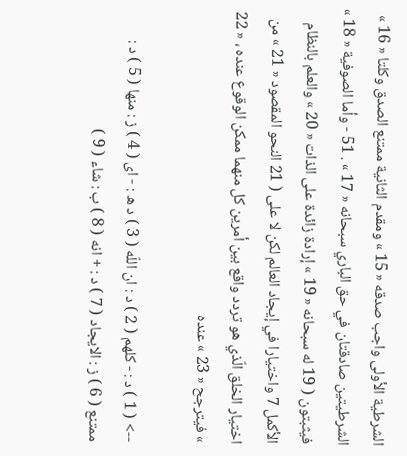الشرطية الأولى واجب صدقه « 15 » ومقدم الثانية ممتنع الصدق وكلتا « 16 » الشرطيتين صادقتان في حق الباري سبحانه « 17 » . 51 - وأما الصوفية « 18 » فيثبتون ( 19 له سبحانه « 19 » إرادة زائدة على الذات « 20 » والعلم بالنظام الأكمل 7 واختيارا في إيجاد العالم لكن لا على ( 21 النحو المقصود « 21 » من اختيار الخلق الّذي هو تردد واقع بين أمرين كل منهما ممكن الوقوع عنده ، « 22 » فيترجح « 23 » عنده

--> ( 1 ) د : - كلهم ( 2 ) د : ان اللّه ( 3 ) د ه : - اى ( 4 ) ز : منها ( 5 ) د : ممتنع ( 6 ) ز : الايجاد ( 7 ) د : + انه ( 8 ) ب : شاء ( 9 )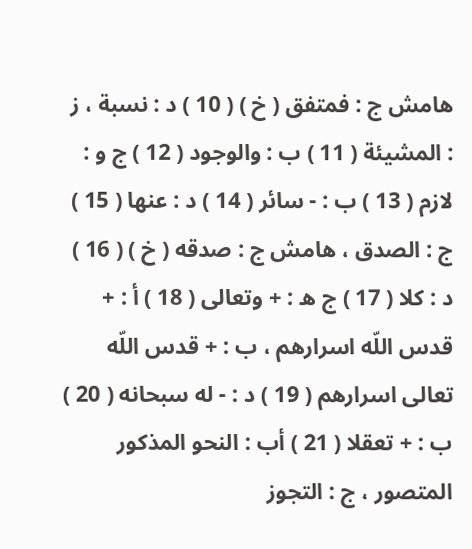هامش ج : فمتفق ( خ ) ( 10 ) د : نسبة ، ز : المشيئة ( 11 ) ب : والوجود ( 12 ) ج و : لازم ( 13 ) ب : - سائر ( 14 ) د : عنها ( 15 ) ج : الصدق ، هامش ج : صدقه ( خ ) ( 16 ) د : كلا ( 17 ) ج ه : + وتعالى ( 18 ) أ : + قدس اللّه اسرارهم ، ب : + قدس اللّه تعالى اسرارهم ( 19 ) د : - له سبحانه ( 20 ) ب : + تعقلا ( 21 ) أب : النحو المذكور المتصور ، ج : التجوز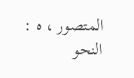المتصور ، ه : النحو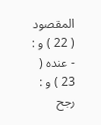المقصود ( 22 ) و : - عنده ( 23 ) و : رجح